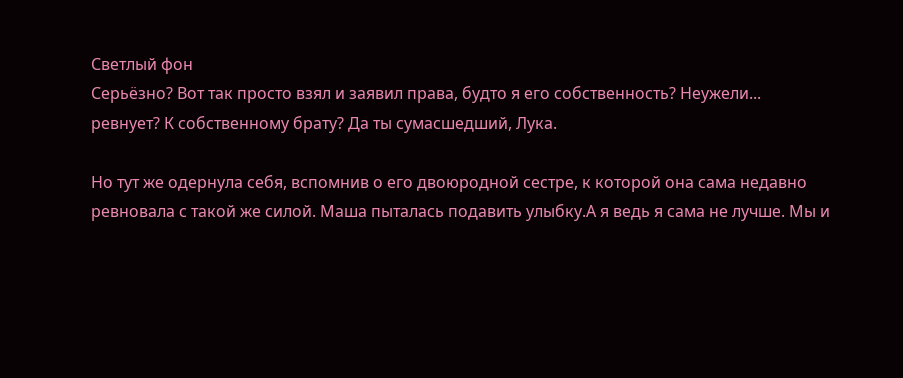Светлый фон
Серьёзно? Вот так просто взял и заявил права, будто я его собственность? Неужели... ревнует? К собственному брату? Да ты сумасшедший, Лука.

Но тут же одернула себя, вспомнив о его двоюродной сестре, к которой она сама недавно ревновала с такой же силой. Маша пыталась подавить улыбку.А я ведь я сама не лучше. Мы и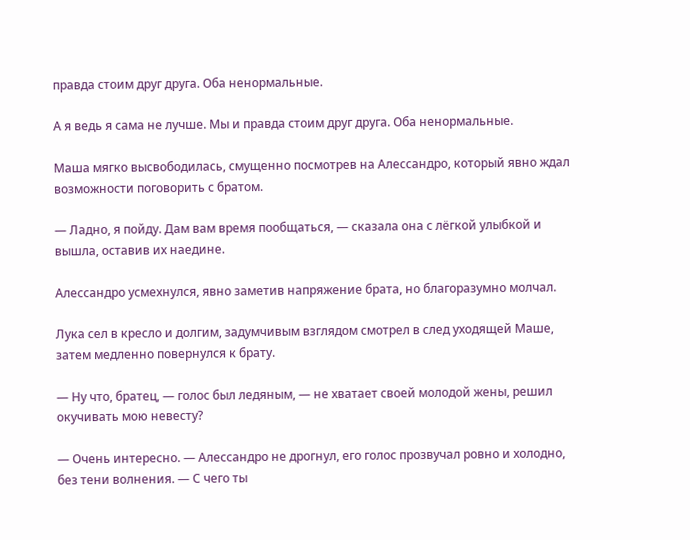правда стоим друг друга. Оба ненормальные.

А я ведь я сама не лучше. Мы и правда стоим друг друга. Оба ненормальные.

Маша мягко высвободилась, смущенно посмотрев на Алессандро, который явно ждал возможности поговорить с братом.

— Ладно, я пойду. Дам вам время пообщаться, — сказала она с лёгкой улыбкой и вышла, оставив их наедине.

Алессандро усмехнулся, явно заметив напряжение брата, но благоразумно молчал.

Лука сел в кресло и долгим, задумчивым взглядом смотрел в след уходящей Маше, затем медленно повернулся к брату.

— Ну что, братец, — голос был ледяным, — не хватает своей молодой жены, решил окучивать мою невесту?

— Очень интересно. — Алессандро не дрогнул, его голос прозвучал ровно и холодно, без тени волнения. — С чего ты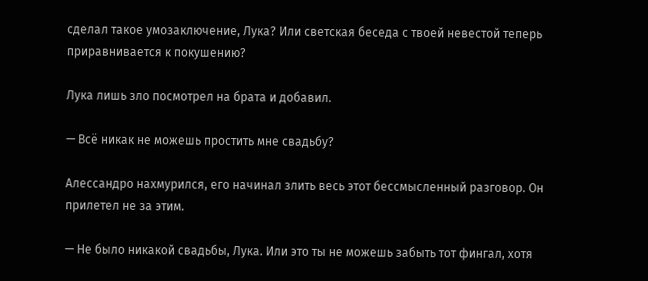сделал такое умозаключение, Лука? Или светская беседа с твоей невестой теперь приравнивается к покушению?

Лука лишь зло посмотрел на брата и добавил.

— Всё никак не можешь простить мне свадьбу?

Алессандро нахмурился, его начинал злить весь этот бессмысленный разговор. Он прилетел не за этим.

— Не было никакой свадьбы, Лука. Или это ты не можешь забыть тот фингал, хотя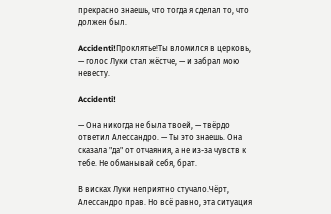прекрасно знаешь, что тогда я сделал то, что должен был.

Accidenti!Проклятье!Ты вломился в церковь, — голос Луки стал жёстче, — и забрал мою невесту.

Accidenti!

— Она никогда не была твоей, — твёрдо ответил Алессандро. — Ты это знаешь. Она сказала "да" от отчаяния, а не из-за чувств к тебе. Не обманывай себя, брат.

В висках Луки неприятно стучало.Чёрт, Алессандро прав. Но всё равно, эта ситуация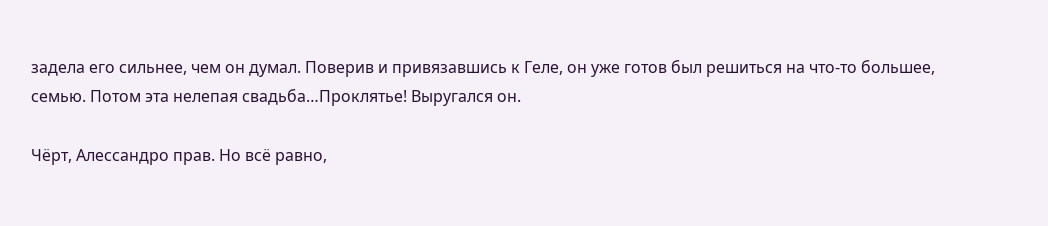задела его сильнее, чем он думал. Поверив и привязавшись к Геле, он уже готов был решиться на что-то большее, семью. Потом эта нелепая свадьба…Проклятье! Выругался он.

Чёрт, Алессандро прав. Но всё равно,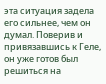эта ситуация задела его сильнее, чем он думал. Поверив и привязавшись к Геле, он уже готов был решиться на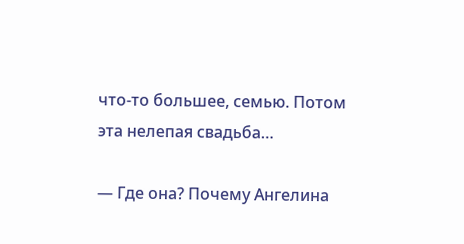что-то большее, семью. Потом эта нелепая свадьба…

— Где она? Почему Ангелина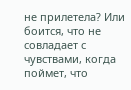не прилетела? Или боится, что не совладает с чувствами, когда поймет, что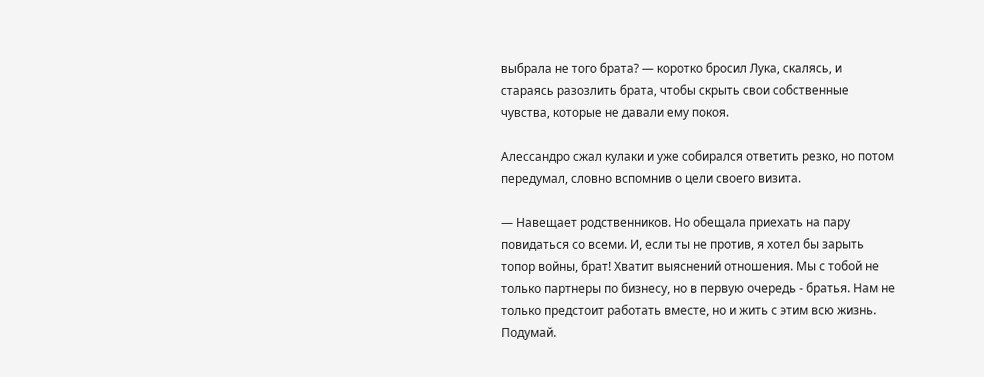выбрала не того брата? — коротко бросил Лука, скалясь, и стараясь разозлить брата, чтобы скрыть свои собственные чувства, которые не давали ему покоя.

Алессандро сжал кулаки и уже собирался ответить резко, но потом передумал, словно вспомнив о цели своего визита.

— Навещает родственников. Но обещала приехать на пару повидаться со всеми. И, если ты не против, я хотел бы зарыть топор войны, брат! Хватит выяснений отношения. Мы с тобой не только партнеры по бизнесу, но в первую очередь - братья. Нам не только предстоит работать вместе, но и жить с этим всю жизнь. Подумай.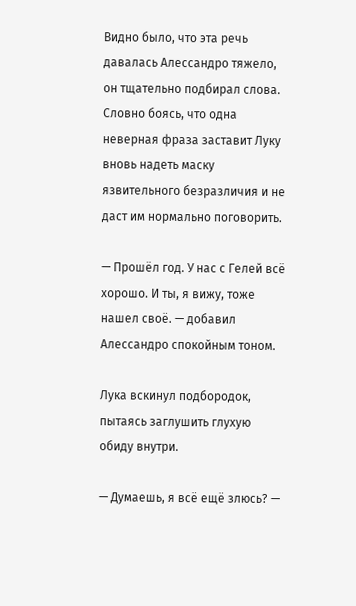Видно было, что эта речь давалась Алессандро тяжело, он тщательно подбирал слова. Словно боясь, что одна неверная фраза заставит Луку вновь надеть маску язвительного безразличия и не даст им нормально поговорить.

— Прошёл год. У нас с Гелей всё хорошо. И ты, я вижу, тоже нашел своё. — добавил Алессандро спокойным тоном.

Лука вскинул подбородок, пытаясь заглушить глухую обиду внутри.

— Думаешь, я всё ещё злюсь? —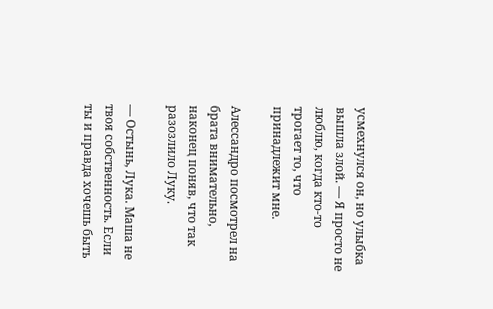усмехнулся он, но улыбка вышла злой. — Я просто не люблю, когда кто-то трогает то, что принадлежит мне.

Алессандро посмотрел на брата внимательно, наконец поняв, что так разозлило Луку.

— Остынь, Лука. Маша не твоя собственность. Если ты и правда хочешь быть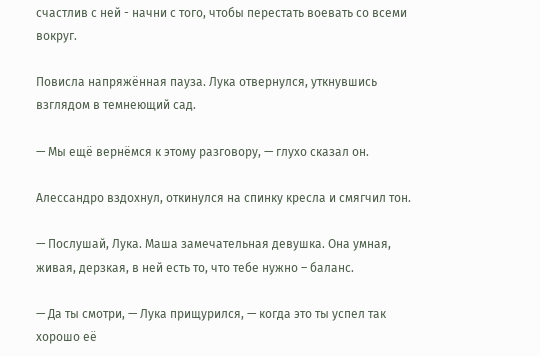счастлив с ней - начни с того, чтобы перестать воевать со всеми вокруг.

Повисла напряжённая пауза. Лука отвернулся, уткнувшись взглядом в темнеющий сад.

— Мы ещё вернёмся к этому разговору, — глухо сказал он.

Алессандро вздохнул, откинулся на спинку кресла и смягчил тон.

— Послушай, Лука. Маша замечательная девушка. Она умная, живая, дерзкая, в ней есть то, что тебе нужно – баланс.

— Да ты смотри, — Лука прищурился, — когда это ты успел так хорошо её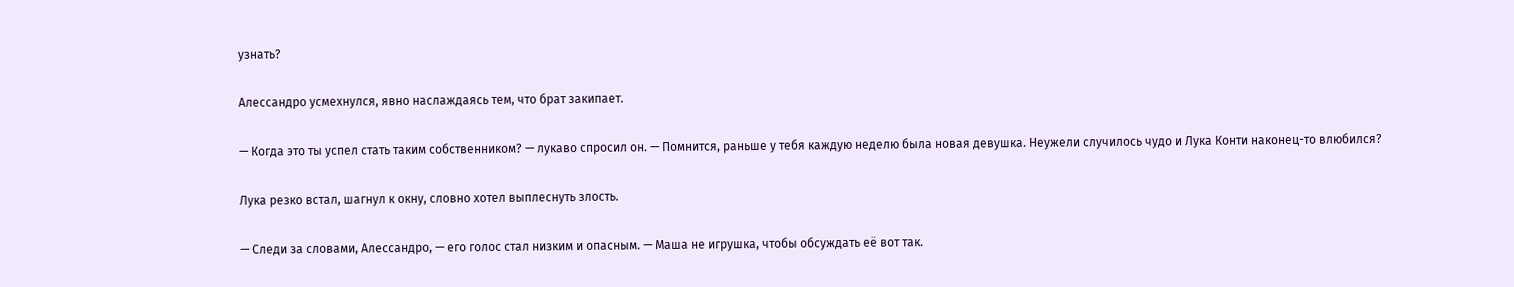узнать?

Алессандро усмехнулся, явно наслаждаясь тем, что брат закипает.

— Когда это ты успел стать таким собственником? — лукаво спросил он. — Помнится, раньше у тебя каждую неделю была новая девушка. Неужели случилось чудо и Лука Конти наконец-то влюбился?

Лука резко встал, шагнул к окну, словно хотел выплеснуть злость.

— Следи за словами, Алессандро, — его голос стал низким и опасным. — Маша не игрушка, чтобы обсуждать её вот так.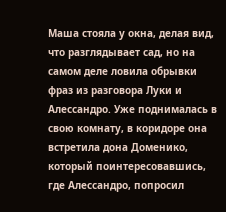Маша стояла у окна, делая вид, что разглядывает сад, но на самом деле ловила обрывки фраз из разговора Луки и Алессандро. Уже поднималась в свою комнату, в коридоре она встретила дона Доменико, который поинтересовавшись, где Алессандро, попросил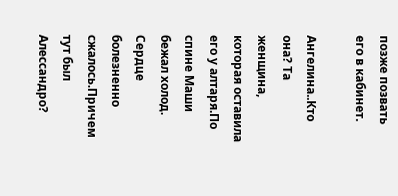позже позвать его в кабинет.

Ангелина..Кто она? Та женщина, которая оставила его у алтаря.По спине Маши бежал холод. Сердце болезненно сжалось.Причем тут был Алессандро?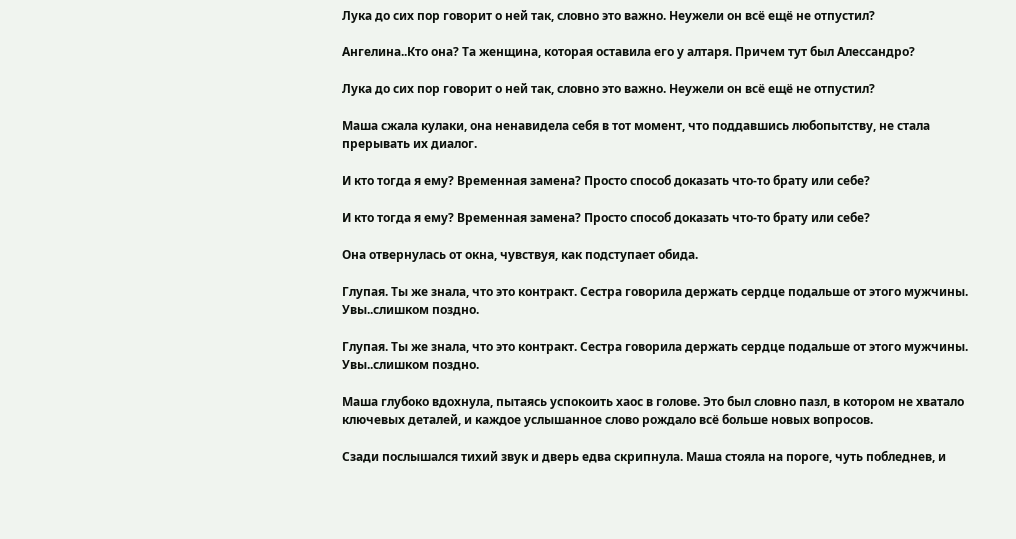Лука до сих пор говорит о ней так, словно это важно. Неужели он всё ещё не отпустил?

Ангелина..Кто она? Та женщина, которая оставила его у алтаря. Причем тут был Алессандро?

Лука до сих пор говорит о ней так, словно это важно. Неужели он всё ещё не отпустил?

Маша сжала кулаки, она ненавидела себя в тот момент, что поддавшись любопытству, не стала прерывать их диалог.

И кто тогда я ему? Временная замена? Просто способ доказать что-то брату или себе?

И кто тогда я ему? Временная замена? Просто способ доказать что-то брату или себе?

Она отвернулась от окна, чувствуя, как подступает обида.

Глупая. Ты же знала, что это контракт. Сестра говорила держать сердце подальше от этого мужчины. Увы..слишком поздно.

Глупая. Ты же знала, что это контракт. Сестра говорила держать сердце подальше от этого мужчины. Увы..слишком поздно.

Маша глубоко вдохнула, пытаясь успокоить хаос в голове. Это был словно пазл, в котором не хватало ключевых деталей, и каждое услышанное слово рождало всё больше новых вопросов.

Сзади послышался тихий звук и дверь едва скрипнула. Маша стояла на пороге, чуть побледнев, и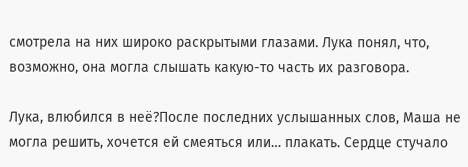смотрела на них широко раскрытыми глазами. Лука понял, что, возможно, она могла слышать какую-то часть их разговора.

Лука, влюбился в неё?После последних услышанных слов, Маша не могла решить, хочется ей смеяться или… плакать. Сердце стучало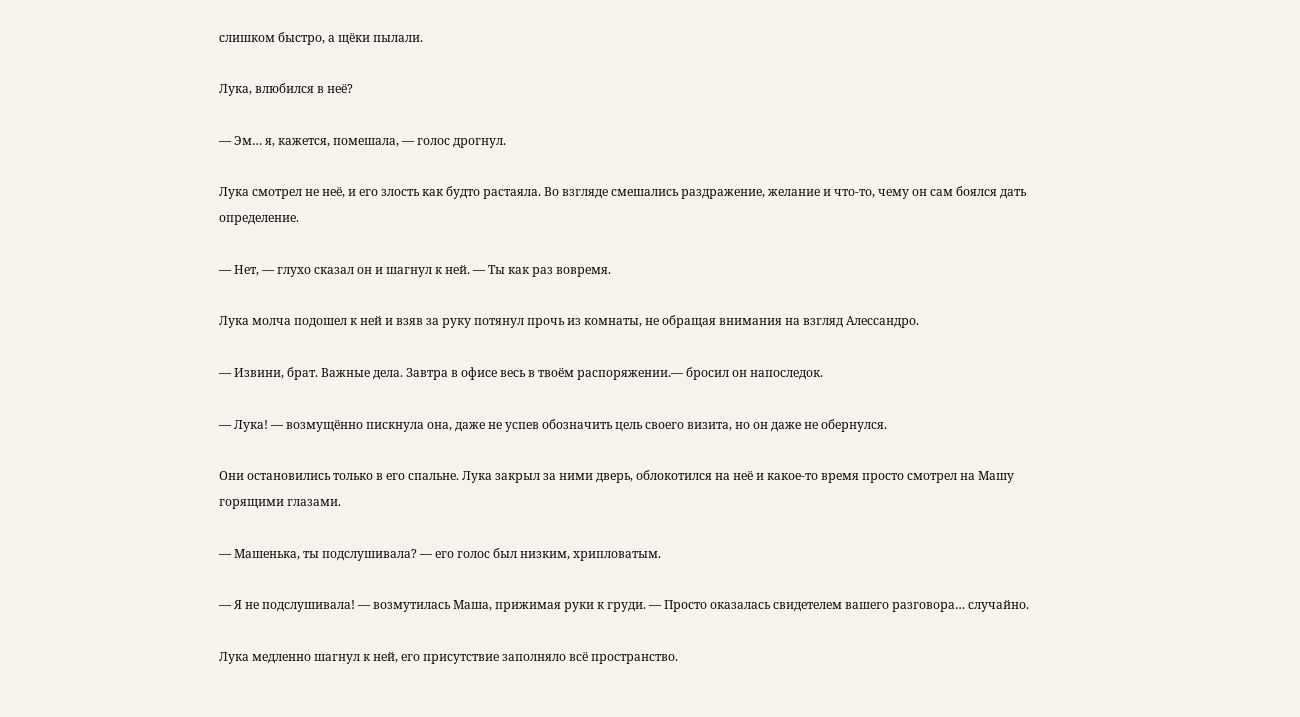слишком быстро, а щёки пылали.

Лука, влюбился в неё?

— Эм… я, кажется, помешала, — голос дрогнул.

Лука смотрел не неё, и его злость как будто растаяла. Во взгляде смешались раздражение, желание и что-то, чему он сам боялся дать определение.

— Нет, — глухо сказал он и шагнул к ней. — Ты как раз вовремя.

Лука молча подошел к ней и взяв за руку потянул прочь из комнаты, не обращая внимания на взгляд Алессандро.

— Извини, брат. Важные дела. Завтра в офисе весь в твоём распоряжении.— бросил он напоследок.

— Лука! — возмущённо пискнула она, даже не успев обозначить цель своего визита, но он даже не обернулся.

Они остановились только в его спальне. Лука закрыл за ними дверь, облокотился на неё и какое-то время просто смотрел на Машу горящими глазами.

— Машенька, ты подслушивала? — его голос был низким, хрипловатым.

— Я не подслушивала! — возмутилась Маша, прижимая руки к груди. — Просто оказалась свидетелем вашего разговора… случайно.

Лука медленно шагнул к ней, его присутствие заполняло всё пространство.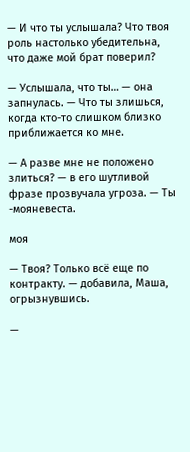— И что ты услышала? Что твоя роль настолько убедительна, что даже мой брат поверил?

— Услышала, что ты… — она запнулась. — Что ты злишься, когда кто-то слишком близко приближается ко мне.

— А разве мне не положено злиться? — в его шутливой фразе прозвучала угроза. — Ты -мояневеста.

моя

— Твоя? Только всё еще по контракту. — добавила, Маша, огрызнувшись.

—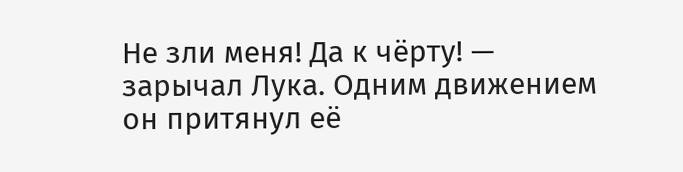Не зли меня! Да к чёрту! — зарычал Лука. Одним движением он притянул её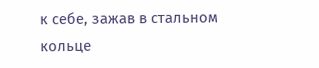к себе, зажав в стальном кольце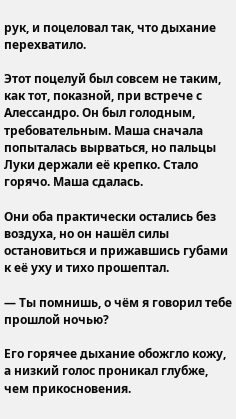рук, и поцеловал так, что дыхание перехватило.

Этот поцелуй был совсем не таким, как тот, показной, при встрече с Алессандро. Он был голодным, требовательным. Маша сначала попыталась вырваться, но пальцы Луки держали её крепко. Стало горячо. Маша сдалась.

Они оба практически остались без воздуха, но он нашёл силы остановиться и прижавшись губами к её уху и тихо прошептал.

— Ты помнишь, о чём я говорил тебе прошлой ночью?

Его горячее дыхание обожгло кожу, а низкий голос проникал глубже, чем прикосновения.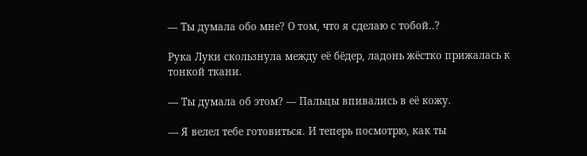— Ты думала обо мне? О том, что я сделаю с тобой..?

Рука Луки скользнула между её бёдер, ладонь жёстко прижалась к тонкой ткани.

— Ты думала об этом? — Пальцы впивались в её кожу.

— Я велел тебе готовиться. И теперь посмотрю, как ты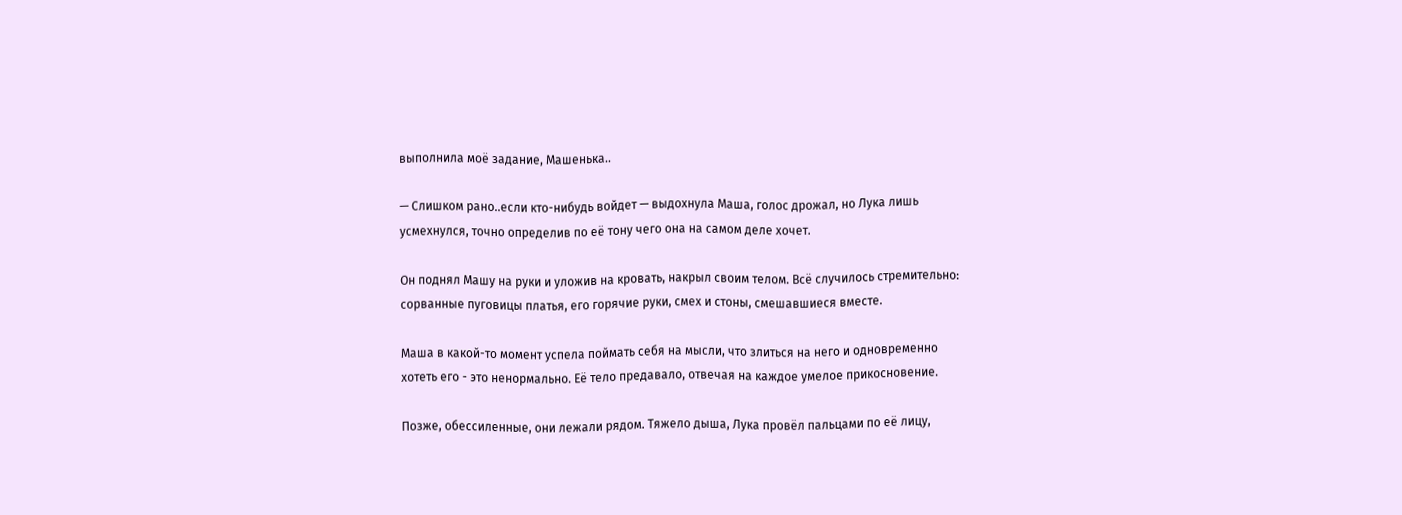выполнила моё задание, Машенька..

— Слишком рано..если кто-нибудь войдет — выдохнула Маша, голос дрожал, но Лука лишь усмехнулся, точно определив по её тону чего она на самом деле хочет.

Он поднял Машу на руки и уложив на кровать, накрыл своим телом. Всё случилось стремительно: сорванные пуговицы платья, его горячие руки, смех и стоны, смешавшиеся вместе.

Маша в какой-то момент успела поймать себя на мысли, что злиться на него и одновременно хотеть его - это ненормально. Её тело предавало, отвечая на каждое умелое прикосновение.

Позже, обессиленные, они лежали рядом. Тяжело дыша, Лука провёл пальцами по её лицу,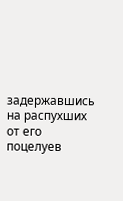задержавшись на распухших от его поцелуев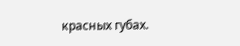красных губах.